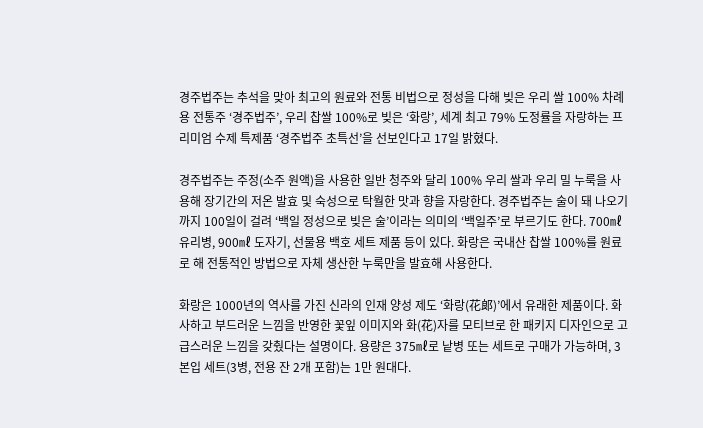경주법주는 추석을 맞아 최고의 원료와 전통 비법으로 정성을 다해 빚은 우리 쌀 100% 차례용 전통주 ‘경주법주’, 우리 찹쌀 100%로 빚은 ‘화랑’, 세계 최고 79% 도정률을 자랑하는 프리미엄 수제 특제품 ‘경주법주 초특선’을 선보인다고 17일 밝혔다.

경주법주는 주정(소주 원액)을 사용한 일반 청주와 달리 100% 우리 쌀과 우리 밀 누룩을 사용해 장기간의 저온 발효 및 숙성으로 탁월한 맛과 향을 자랑한다. 경주법주는 술이 돼 나오기까지 100일이 걸려 ‘백일 정성으로 빚은 술’이라는 의미의 ‘백일주’로 부르기도 한다. 700㎖ 유리병, 900㎖ 도자기, 선물용 백호 세트 제품 등이 있다. 화랑은 국내산 찹쌀 100%를 원료로 해 전통적인 방법으로 자체 생산한 누룩만을 발효해 사용한다.

화랑은 1000년의 역사를 가진 신라의 인재 양성 제도 ‘화랑(花郞)’에서 유래한 제품이다. 화사하고 부드러운 느낌을 반영한 꽃잎 이미지와 화(花)자를 모티브로 한 패키지 디자인으로 고급스러운 느낌을 갖췄다는 설명이다. 용량은 375㎖로 낱병 또는 세트로 구매가 가능하며, 3본입 세트(3병, 전용 잔 2개 포함)는 1만 원대다.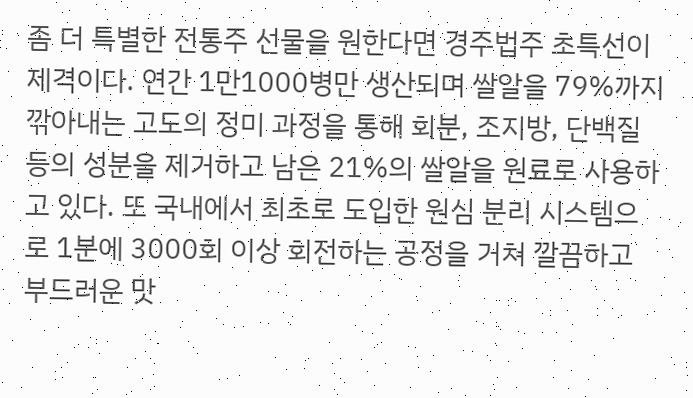좀 더 특별한 전통주 선물을 원한다면 경주법주 초특선이 제격이다. 연간 1만1000병만 생산되며 쌀알을 79%까지 깎아내는 고도의 정미 과정을 통해 회분, 조지방, 단백질 등의 성분을 제거하고 남은 21%의 쌀알을 원료로 사용하고 있다. 또 국내에서 최초로 도입한 원심 분리 시스템으로 1분에 3000회 이상 회전하는 공정을 거쳐 깔끔하고 부드러운 맛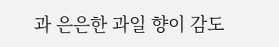과 은은한 과일 향이 감도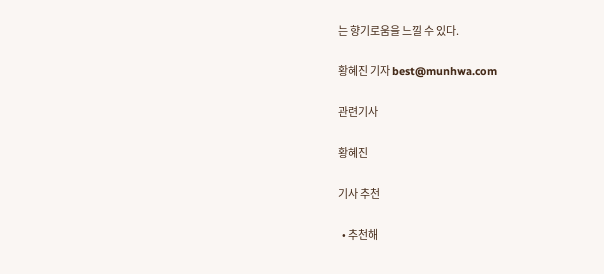는 향기로움을 느낄 수 있다.

황혜진 기자 best@munhwa.com

관련기사

황혜진

기사 추천

  • 추천해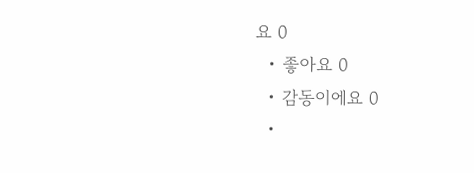요 0
  • 좋아요 0
  • 감동이에요 0
  •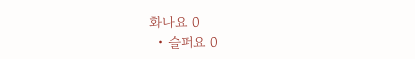화나요 0
  • 슬퍼요 0